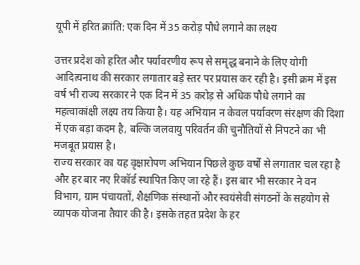यूपी में हरित क्रांति: एक दिन में 35 करोड़ पौधे लगाने का लक्ष्य

उत्तर प्रदेश को हरित और पर्यावरणीय रूप से समृद्ध बनाने के लिए योगी आदित्यनाथ की सरकार लगातार बड़े स्तर पर प्रयास कर रही है। इसी क्रम में इस वर्ष भी राज्य सरकार ने एक दिन में 35 करोड़ से अधिक पौधे लगाने का महत्वाकांक्षी लक्ष्य तय किया है। यह अभियान न केवल पर्यावरण संरक्षण की दिशा में एक बड़ा कदम है, बल्कि जलवायु परिवर्तन की चुनौतियों से निपटने का भी मजबूत प्रयास है।
राज्य सरकार का यह वृक्षारोपण अभियान पिछले कुछ वर्षों से लगातार चल रहा है और हर बार नए रिकॉर्ड स्थापित किए जा रहे हैं। इस बार भी सरकार ने वन विभाग, ग्राम पंचायतों, शैक्षणिक संस्थानों और स्वयंसेवी संगठनों के सहयोग से व्यापक योजना तैयार की है। इसके तहत प्रदेश के हर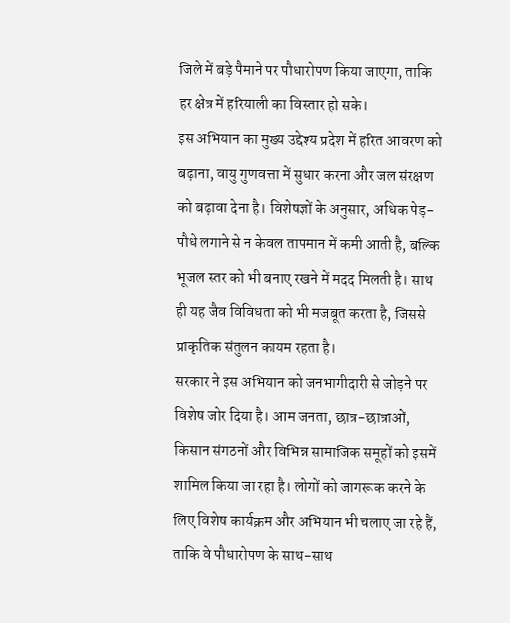जिले में बड़े पैमाने पर पौधारोपण किया जाएगा, ताकि हर क्षेत्र में हरियाली का विस्तार हो सके।
इस अभियान का मुख्य उद्देश्य प्रदेश में हरित आवरण को बढ़ाना, वायु गुणवत्ता में सुधार करना और जल संरक्षण को बढ़ावा देना है। विशेषज्ञों के अनुसार, अधिक पेड़-पौधे लगाने से न केवल तापमान में कमी आती है, बल्कि भूजल स्तर को भी बनाए रखने में मदद मिलती है। साथ ही यह जैव विविधता को भी मजबूत करता है, जिससे प्राकृतिक संतुलन कायम रहता है।
सरकार ने इस अभियान को जनभागीदारी से जोड़ने पर विशेष जोर दिया है। आम जनता, छात्र-छात्राओं, किसान संगठनों और विभिन्न सामाजिक समूहों को इसमें शामिल किया जा रहा है। लोगों को जागरूक करने के लिए विशेष कार्यक्रम और अभियान भी चलाए जा रहे हैं, ताकि वे पौधारोपण के साथ-साथ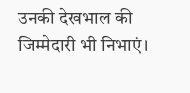उनकी देखभाल की जिम्मेदारी भी निभाएं।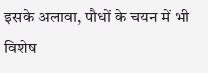इसके अलावा, पौधों के चयन में भी विशेष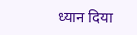ध्यान दिया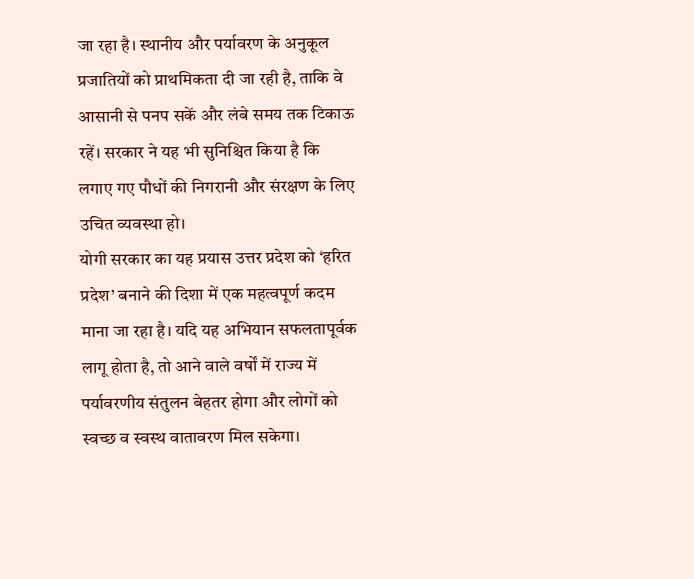जा रहा है। स्थानीय और पर्यावरण के अनुकूल प्रजातियों को प्राथमिकता दी जा रही है, ताकि वे आसानी से पनप सकें और लंबे समय तक टिकाऊ रहें। सरकार ने यह भी सुनिश्चित किया है कि लगाए गए पौधों की निगरानी और संरक्षण के लिए उचित व्यवस्था हो।
योगी सरकार का यह प्रयास उत्तर प्रदेश को ‘हरित प्रदेश’ बनाने की दिशा में एक महत्वपूर्ण कदम माना जा रहा है। यदि यह अभियान सफलतापूर्वक लागू होता है, तो आने वाले वर्षों में राज्य में पर्यावरणीय संतुलन बेहतर होगा और लोगों को स्वच्छ व स्वस्थ वातावरण मिल सकेगा।